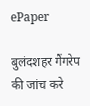ePaper

बुलंदशहर गैंगरेप की जांच करे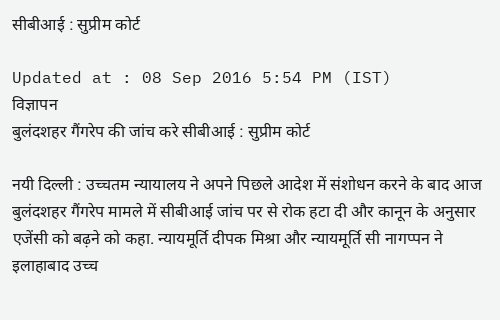सीबीआई : सुप्रीम कोर्ट

Updated at : 08 Sep 2016 5:54 PM (IST)
विज्ञापन
बुलंदशहर गैंगरेप की जांच करे सीबीआई : सुप्रीम कोर्ट

नयी दिल्ली : उच्चतम न्यायालय ने अपने पिछले आदेश में संशोधन करने के बाद आज बुलंदशहर गैंगरेप मामले में सीबीआई जांच पर से रोक हटा दी और कानून के अनुसार एजेंसी को बढ़ने को कहा. न्यायमूर्ति दीपक मिश्रा और न्यायमूर्ति सी नागप्पन ने इलाहाबाद उच्च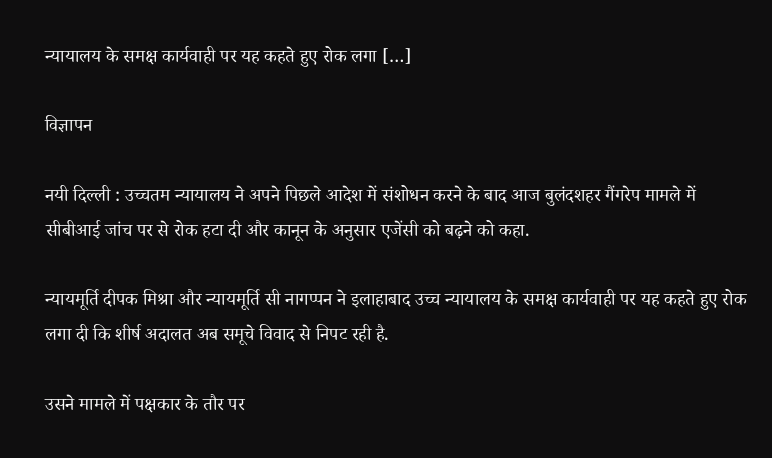न्यायालय के समक्ष कार्यवाही पर यह कहते हुए रोक लगा […]

विज्ञापन

नयी दिल्ली : उच्चतम न्यायालय ने अपने पिछले आदेश में संशोधन करने के बाद आज बुलंदशहर गैंगरेप मामले में सीबीआई जांच पर से रोक हटा दी और कानून के अनुसार एजेंसी को बढ़ने को कहा.

न्यायमूर्ति दीपक मिश्रा और न्यायमूर्ति सी नागप्पन ने इलाहाबाद उच्च न्यायालय के समक्ष कार्यवाही पर यह कहते हुए रोक लगा दी कि शीर्ष अदालत अब समूचे विवाद से निपट रही है.

उसने मामले में पक्षकार के तौर पर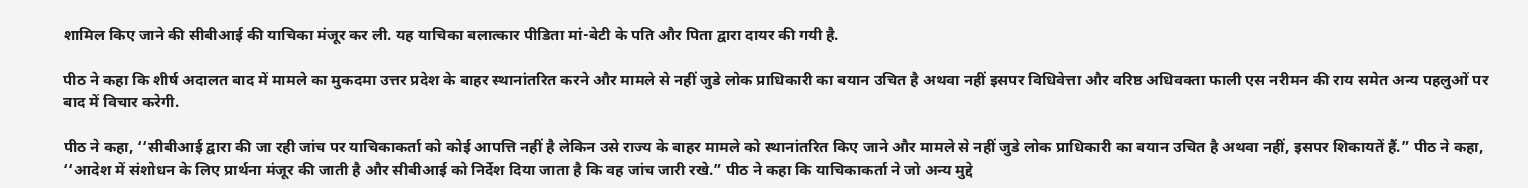शामिल किए जाने की सीबीआई की याचिका मंजूर कर ली. यह याचिका बलात्कार पीडिता मां-बेटी के पति और पिता द्वारा दायर की गयी है.

पीठ ने कहा कि शीर्ष अदालत बाद में मामले का मुकदमा उत्तर प्रदेश के बाहर स्थानांतरित करने और मामले से नहीं जुडे लोक प्राधिकारी का बयान उचित है अथवा नहीं इसपर विधिवेत्ता और वरिष्ठ अधिवक्ता फाली एस नरीमन की राय समेत अन्य पहलुओं पर बाद में विचार करेगी.

पीठ ने कहा, ‘‘सीबीआई द्वारा की जा रही जांच पर याचिकाकर्ता को कोई आपत्ति नहीं है लेकिन उसे राज्य के बाहर मामले को स्थानांतरित किए जाने और मामले से नहीं जुडे लोक प्राधिकारी का बयान उचित है अथवा नहीं, इसपर शिकायतें हैं.” पीठ ने कहा, ‘‘आदेश में संशोधन के लिए प्रार्थना मंजूर की जाती है और सीबीआई को निर्देश दिया जाता है कि वह जांच जारी रखे.” पीठ ने कहा कि याचिकाकर्ता ने जो अन्य मुद्दे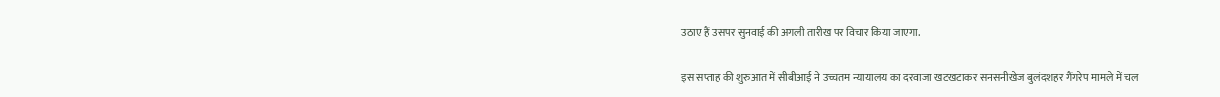उठाए हैं उसपर सुनवाई की अगली तारीख पर विचार किया जाएगा.

इस सप्ताह की शुरुआत में सीबीआई ने उच्चतम न्यायालय का दरवाजा खटखटाकर सनसनीखेज बुलंदशहर गैंगरेप मामले में चल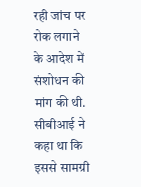रही जांच पर रोक लगाने के आदेश में संशोधन की मांग की थी. सीबीआई ने कहा था कि इससे सामग्री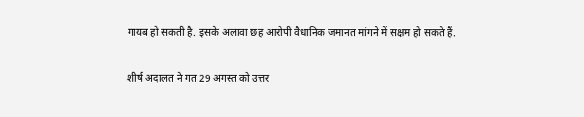गायब हो सकती है. इसके अलावा छह आरोपी वैधानिक जमानत मांगने में सक्षम हो सकते हैं.

शीर्ष अदालत ने गत 29 अगस्त को उत्तर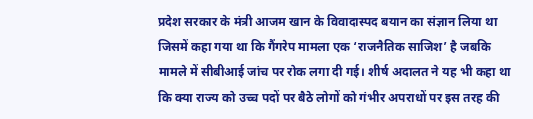प्रदेश सरकार के मंत्री आजम खान के विवादास्पद बयान का संज्ञान लिया था जिसमें कहा गया था कि गैंगरेप मामला एक ‘राजनैतिक साजिश’ है जबकि मामले में सीबीआई जांच पर रोक लगा दी गई। शीर्ष अदालत ने यह भी कहा था कि क्या राज्य को उच्च पदों पर बैठे लोगों को गंभीर अपराधों पर इस तरह की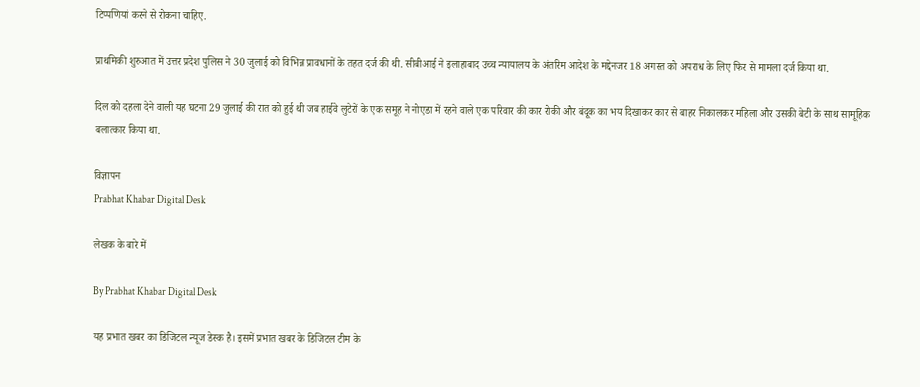टिप्पणियां करने से रोकना चाहिए.

प्राथमिकी शुरुआत में उत्तर प्रदेश पुलिस ने 30 जुलाई को विभिन्न प्रावधानों के तहत दर्ज की थी. सीबीआई ने इलाहाबाद उच्च न्यायालय के अंतरिम आदेश के मद्देनजर 18 अगस्त को अपराध के लिए फिर से मामला दर्ज किया था.

दिल को दहला देने वाली यह घटना 29 जुलाई की रात को हुई थी जब हाईवे लुटेरों के एक समूह ने नोएडा में रहने वाले एक परिवार की कार रोकी और बंदूक का भय दिखाकर कार से बाहर निकालकर महिला और उसकी बेटी के साथ सामूहिक बलात्कार किया था.

विज्ञापन
Prabhat Khabar Digital Desk

लेखक के बारे में

By Prabhat Khabar Digital Desk

यह प्रभात खबर का डिजिटल न्यूज डेस्क है। इसमें प्रभात खबर के डिजिटल टीम के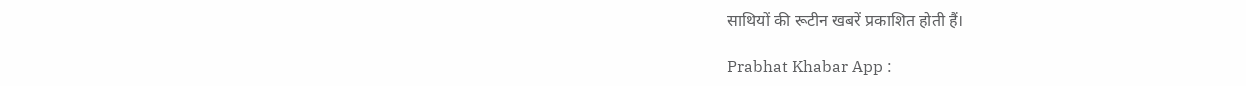साथियों की रूटीन खबरें प्रकाशित होती हैं।

Prabhat Khabar App :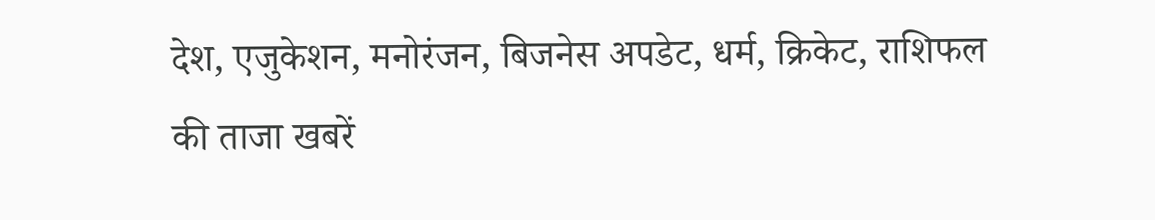देश, एजुकेशन, मनोरंजन, बिजनेस अपडेट, धर्म, क्रिकेट, राशिफल की ताजा खबरें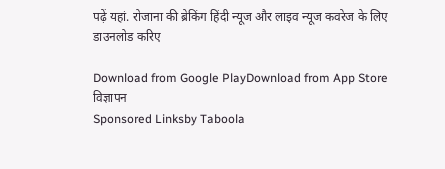पढ़ें यहां. रोजाना की ब्रेकिंग हिंदी न्यूज और लाइव न्यूज कवरेज के लिए डाउनलोड करिए

Download from Google PlayDownload from App Store
विज्ञापन
Sponsored Linksby Taboola